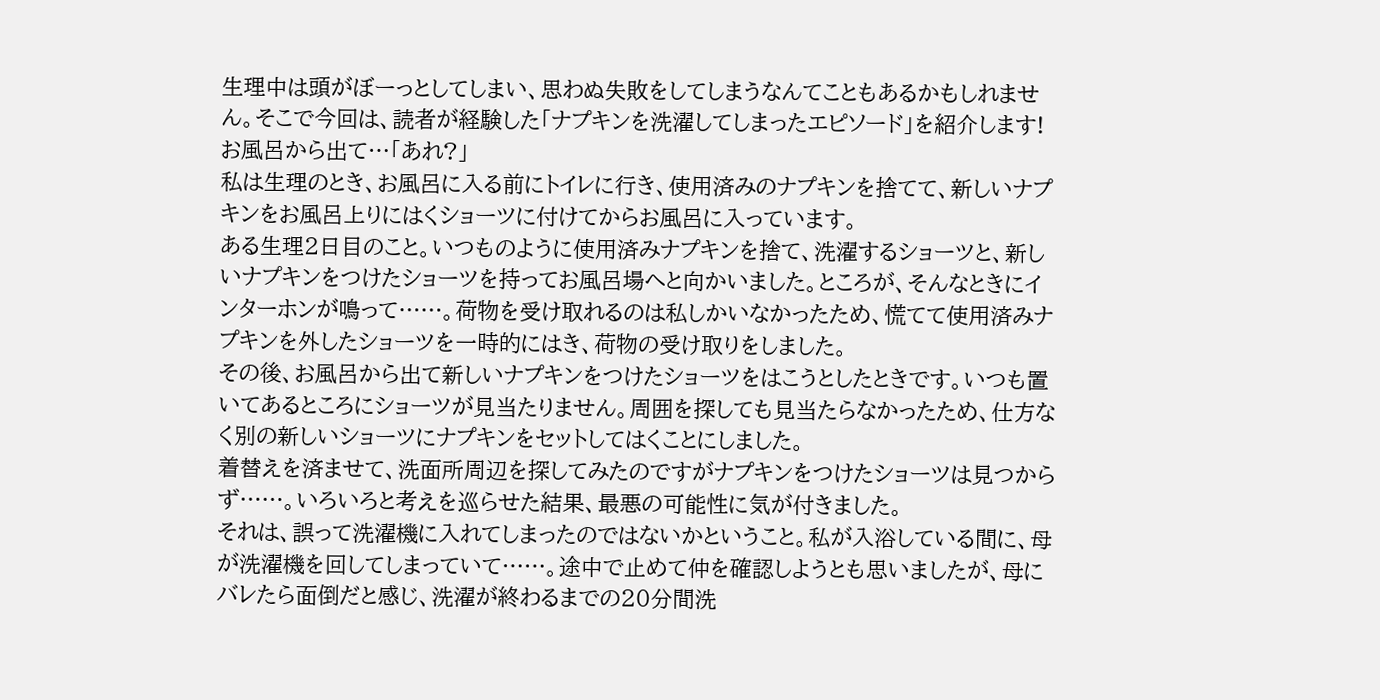生理中は頭がぼーっとしてしまい、思わぬ失敗をしてしまうなんてこともあるかもしれません。そこで今回は、読者が経験した「ナプキンを洗濯してしまったエピソード」を紹介します!
お風呂から出て…「あれ?」
私は生理のとき、お風呂に入る前にトイレに行き、使用済みのナプキンを捨てて、新しいナプキンをお風呂上りにはくショーツに付けてからお風呂に入っています。
ある生理2日目のこと。いつものように使用済みナプキンを捨て、洗濯するショーツと、新しいナプキンをつけたショーツを持ってお風呂場へと向かいました。ところが、そんなときにインターホンが鳴って……。荷物を受け取れるのは私しかいなかったため、慌てて使用済みナプキンを外したショーツを一時的にはき、荷物の受け取りをしました。
その後、お風呂から出て新しいナプキンをつけたショーツをはこうとしたときです。いつも置いてあるところにショーツが見当たりません。周囲を探しても見当たらなかったため、仕方なく別の新しいショーツにナプキンをセットしてはくことにしました。
着替えを済ませて、洗面所周辺を探してみたのですがナプキンをつけたショーツは見つからず……。いろいろと考えを巡らせた結果、最悪の可能性に気が付きました。
それは、誤って洗濯機に入れてしまったのではないかということ。私が入浴している間に、母が洗濯機を回してしまっていて……。途中で止めて仲を確認しようとも思いましたが、母にバレたら面倒だと感じ、洗濯が終わるまでの20分間洗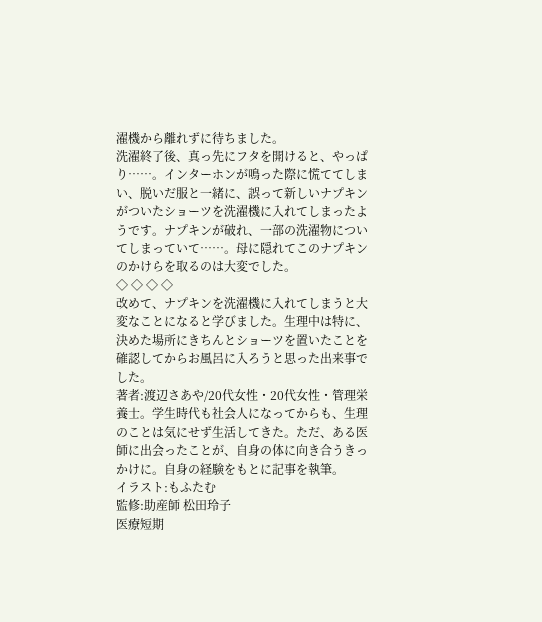濯機から離れずに待ちました。
洗濯終了後、真っ先にフタを開けると、やっぱり……。インターホンが鳴った際に慌ててしまい、脱いだ服と一緒に、誤って新しいナプキンがついたショーツを洗濯機に入れてしまったようです。ナプキンが破れ、一部の洗濯物についてしまっていて……。母に隠れてこのナプキンのかけらを取るのは大変でした。
◇ ◇ ◇ ◇
改めて、ナプキンを洗濯機に入れてしまうと大変なことになると学びました。生理中は特に、決めた場所にきちんとショーツを置いたことを確認してからお風呂に入ろうと思った出来事でした。
著者:渡辺さあや/20代女性・20代女性・管理栄養士。学生時代も社会人になってからも、生理のことは気にせず生活してきた。ただ、ある医師に出会ったことが、自身の体に向き合うきっかけに。自身の経験をもとに記事を執筆。
イラスト:もふたむ
監修:助産師 松田玲子
医療短期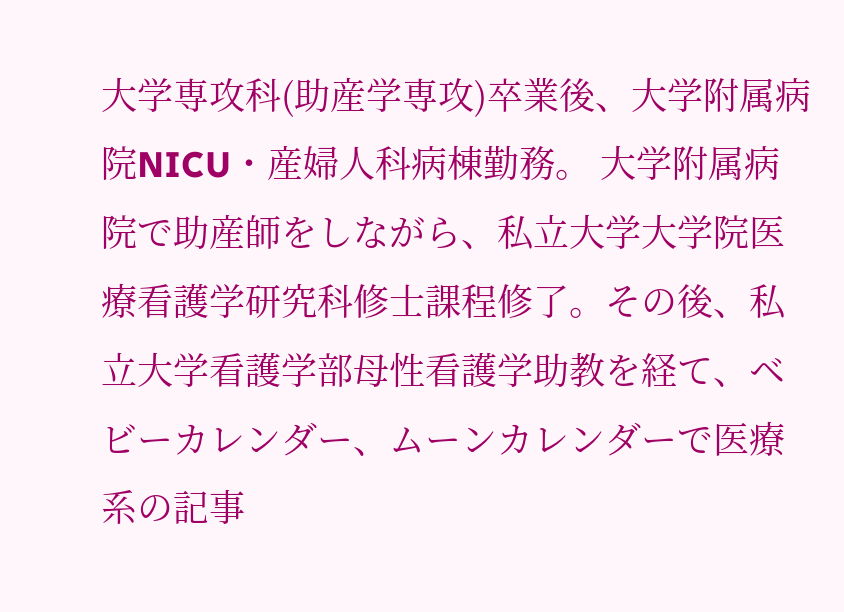大学専攻科(助産学専攻)卒業後、大学附属病院NICU・産婦人科病棟勤務。 大学附属病院で助産師をしながら、私立大学大学院医療看護学研究科修士課程修了。その後、私立大学看護学部母性看護学助教を経て、ベビーカレンダー、ムーンカレンダーで医療系の記事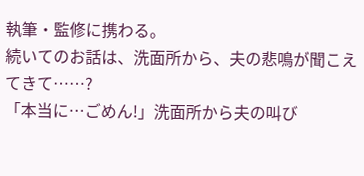執筆・監修に携わる。
続いてのお話は、洗面所から、夫の悲鳴が聞こえてきて……?
「本当に…ごめん!」洗面所から夫の叫び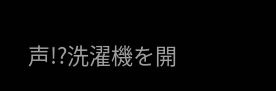声!?洗濯機を開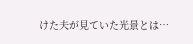けた夫が見ていた光景とは…